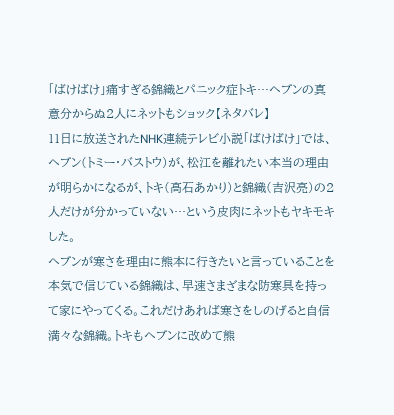「ばけばけ」痛すぎる錦織とパニック症トキ…ヘブンの真意分からぬ2人にネットもショック【ネタバレ】
11日に放送されたNHK連続テレビ小説「ばけばけ」では、ヘブン(トミー・バストウ)が、松江を離れたい本当の理由が明らかになるが、トキ(高石あかり)と錦織(吉沢亮)の2人だけが分かっていない…という皮肉にネットもヤキモキした。
ヘブンが寒さを理由に熊本に行きたいと言っていることを本気で信じている錦織は、早速さまざまな防寒具を持って家にやってくる。これだけあれば寒さをしのげると自信満々な錦織。トキもヘブンに改めて熊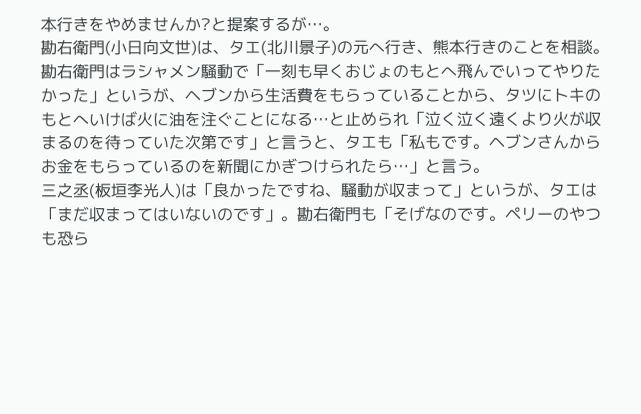本行きをやめませんか?と提案するが…。
勘右衛門(小日向文世)は、タエ(北川景子)の元へ行き、熊本行きのことを相談。勘右衛門はラシャメン騒動で「一刻も早くおじょのもとへ飛んでいってやりたかった」というが、ヘブンから生活費をもらっていることから、タツにトキのもとへいけば火に油を注ぐことになる…と止められ「泣く泣く遠くより火が収まるのを待っていた次第です」と言うと、タエも「私もです。ヘブンさんからお金をもらっているのを新聞にかぎつけられたら…」と言う。
三之丞(板垣李光人)は「良かったですね、騒動が収まって」というが、タエは「まだ収まってはいないのです」。勘右衛門も「そげなのです。ペリーのやつも恐ら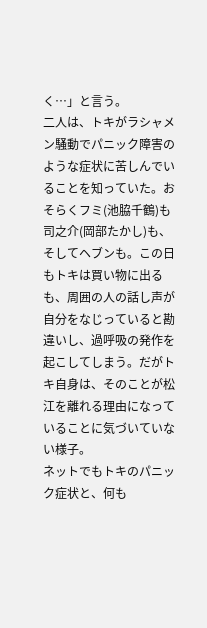く…」と言う。
二人は、トキがラシャメン騒動でパニック障害のような症状に苦しんでいることを知っていた。おそらくフミ(池脇千鶴)も司之介(岡部たかし)も、そしてヘブンも。この日もトキは買い物に出るも、周囲の人の話し声が自分をなじっていると勘違いし、過呼吸の発作を起こしてしまう。だがトキ自身は、そのことが松江を離れる理由になっていることに気づいていない様子。
ネットでもトキのパニック症状と、何も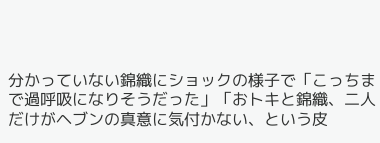分かっていない錦織にショックの様子で「こっちまで過呼吸になりそうだった」「おトキと錦織、二人だけがヘブンの真意に気付かない、という皮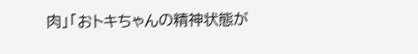肉」「おトキちゃんの精神状態が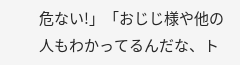危ない!」「おじじ様や他の人もわかってるんだな、ト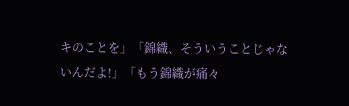キのことを」「錦織、そういうことじゃないんだよ!」「もう錦織が痛々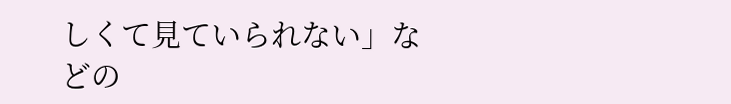しくて見ていられない」などの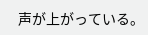声が上がっている。